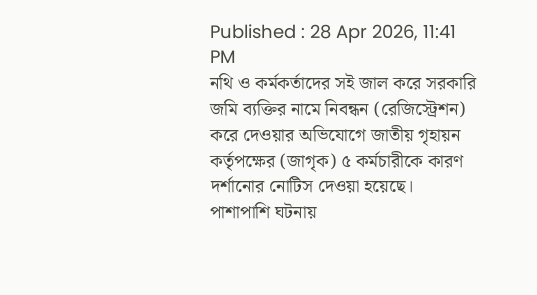Published : 28 Apr 2026, 11:41 PM
নথি ও কর্মকর্তাদের সই জাল করে সরকারি জমি ব্যক্তির নামে নিবন্ধন (রেজিস্ট্রেশন) করে দেওয়ার অভিযোগে জাতীয় গৃহায়ন কর্তৃপক্ষের (জাগৃক) ৫ কর্মচারীকে কারণ দর্শানোর নোটিস দেওয়া হয়েছে।
পাশাপাশি ঘটনায়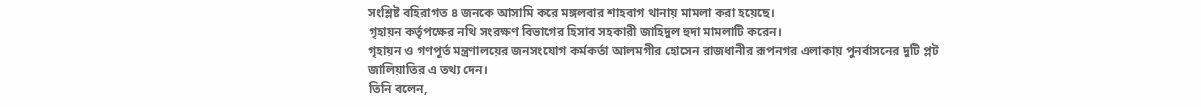সংশ্লিষ্ট বহিরাগত ৪ জনকে আসামি করে মঙ্গলবার শাহবাগ থানায় মামলা করা হয়েছে।
গৃহায়ন কর্তৃপক্ষের নথি সংরক্ষণ বিভাগের হিসাব সহকারী জাহিদুল হুদা মামলাটি করেন।
গৃহায়ন ও গণপূর্ত মন্ত্রণালয়ের জনসংযোগ কর্মকর্তা আলমগীর হোসেন রাজধানীর রূপনগর এলাকায় পুনর্বাসনের দুটি প্লট জালিয়াতির এ তথ্য দেন।
তিনি বলেন,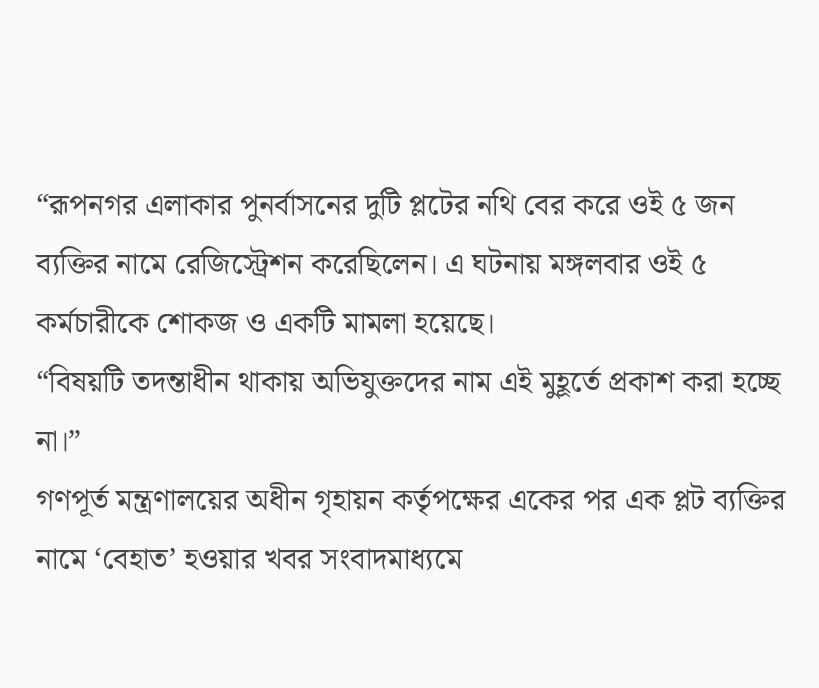“রূপনগর এলাকার পুনর্বাসনের দুটি প্লটের নথি বের করে ওই ৫ জন ব্যক্তির নামে রেজিস্ট্রেশন করেছিলেন। এ ঘটনায় মঙ্গলবার ওই ৫ কর্মচারীকে শোকজ ও একটি মামলা হয়েছে।
“বিষয়টি তদন্তাধীন থাকায় অভিযুক্তদের নাম এই মুহূর্তে প্রকাশ করা হচ্ছে না।”
গণপূর্ত মন্ত্রণালয়ের অধীন গৃহায়ন কর্তৃপক্ষের একের পর এক প্লট ব্যক্তির নামে ‘বেহাত’ হওয়ার খবর সংবাদমাধ্যমে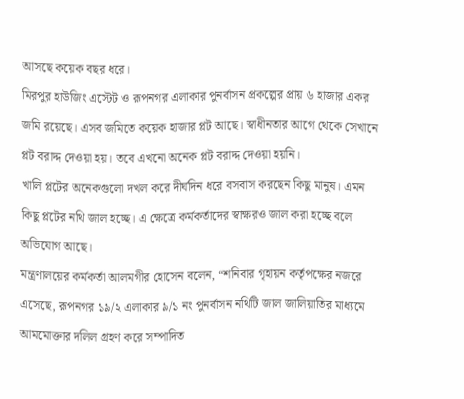আসছে কয়েক বছর ধরে।
মিরপুর হাউজিং এস্টেট ও রূপনগর এলাকার পুনর্বাসন প্রকল্পের প্রায় ৬ হাজার একর জমি রয়েছে। এসব জমিতে কয়েক হাজার প্লট আছে। স্বাধীনতার আগে থেকে সেখানে প্লট বরাদ্দ দেওয়া হয়। তবে এখনো অনেক প্লট বরাদ্দ দেওয়া হয়নি।
খালি প্লটের অনেকগুলো দখল করে দীর্ঘদিন ধরে বসবাস করছেন কিছু মানুষ। এমন কিছু প্লটের নথি জাল হচ্ছে। এ ক্ষেত্রে কর্মকর্তাদের স্বাক্ষরও জাল করা হচ্ছে বলে অভিযোগ আছে।
মন্ত্রণালয়ের কর্মকর্তা আলমগীর হোসেন বলেন, “শনিবার গৃহায়ন কর্তৃপক্ষের নজরে এসেছে, রূপনগর ১৯/২ এলাকার ৯/১ নং পুনর্বাসন নথিটি জাল জালিয়াতির মাধ্যমে আমমোক্তার দলিল গ্রহণ করে সম্পাদিত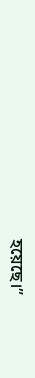হয়েছে।”